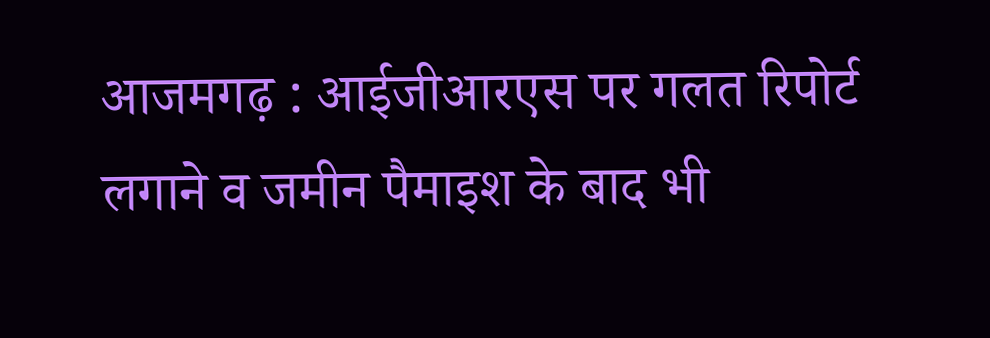आजमगढ़ : आईजीआरएस पर गलत रिपोर्ट लगाने व जमीन पैमाइश के बाद भी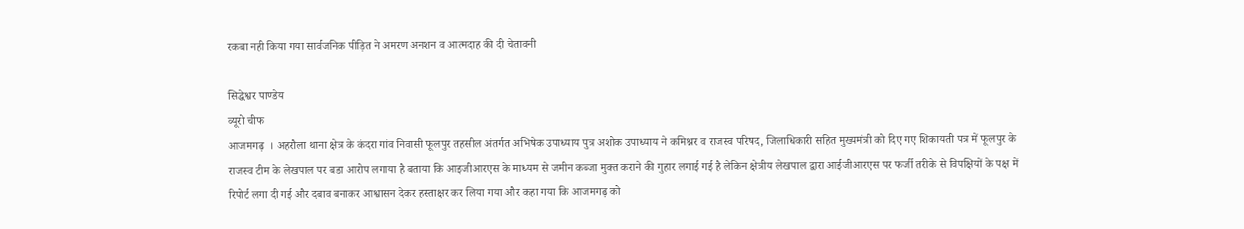रकबा नही किया गया सार्वजनिक पीड़ित ने अमरण अनशन व आत्मदाह की दी चेतावनी

सिद्धेश्वर पाण्डेय
व्यूरो चीफ
आजमगढ़  । अहरौला थाना क्षेत्र के कंदरा गांव निवासी फूलपुर तहसील अंतर्गत अभिषेक उपाध्याय पुत्र अशोक उपाध्याय ने कमिश्नर व राजस्व परिषद, जिलाधिकारी सहित मुख्यमंत्री को दिए गए शिकायती पत्र में फूलपुर के राजस्व टीम के लेखपाल पर बडा आरोप लगाया है बताया कि आइजीआरएस के माध्यम से जमीन कब्जा मुक्त कराने की गुहार लगाई गई है लेकिन क्षेत्रीय लेखपाल द्वारा आईजीआरएस पर फर्जी तरीके से विपक्षियों के पक्ष में रिपोर्ट लगा दी गई और दबाव बनाकर आश्वासन देकर हस्ताक्षर कर लिया गया और कहा गया कि आजमगढ़ को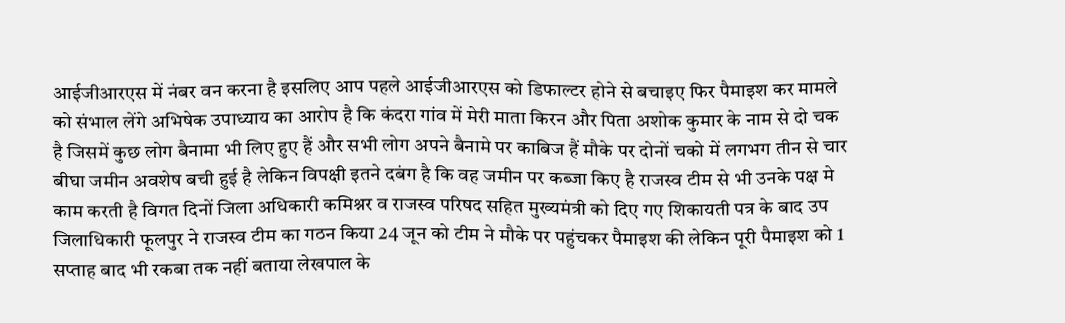आईजीआरएस में नंबर वन करना है इसलिए आप पहले आईजीआरएस को डिफाल्टर होने से बचाइए फिर पैमाइश कर मामले को संभाल लेंगे अभिषेक उपाध्याय का आरोप है कि कंदरा गांव में मेरी माता किरन और पिता अशोक कुमार के नाम से दो चक है जिसमें कुछ लोग बैनामा भी लिए हुए हैं और सभी लोग अपने बैनामे पर काबिज हैं मौके पर दोनों चको में लगभग तीन से चार बीघा जमीन अवशेष बची हुई है लेकिन विपक्षी इतने दबंग है कि वह जमीन पर कब्जा किए है राजस्व टीम से भी उनके पक्ष मे काम करती है विगत दिनों जिला अधिकारी कमिश्नर व राजस्व परिषद सहित मुख्यमंत्री को दिए गए शिकायती पत्र के बाद उप जिलाधिकारी फूलपुर ने राजस्व टीम का गठन किया 24 जून को टीम ने मौके पर पहुंचकर पैमाइश की लेकिन पूरी पैमाइश को 1 सप्ताह बाद भी रकबा तक नहीं बताया लेखपाल के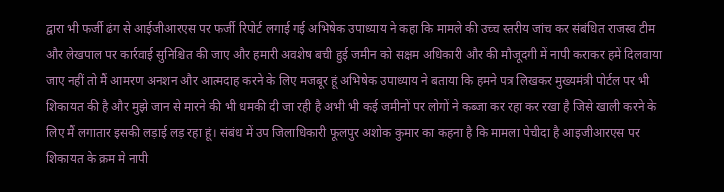द्वारा भी फर्जी ढंग से आईजीआरएस पर फर्जी रिपोर्ट लगाई गई अभिषेक उपाध्याय ने कहा कि मामले की उच्च स्तरीय जांच कर संबंधित राजस्व टीम और लेखपाल पर कार्रवाई सुनिश्चित की जाए और हमारी अवशेष बची हुई जमीन को सक्षम अधिकारी और की मौजूदगी में नापी कराकर हमें दिलवाया जाए नहीं तो मैं आमरण अनशन और आत्मदाह करने के लिए मजबूर हूं अभिषेक उपाध्याय ने बताया कि हमने पत्र लिखकर मुख्यमंत्री पोर्टल पर भी शिकायत की है और मुझे जान से मारने की भी धमकी दी जा रही है अभी भी कई जमीनों पर लोगों ने कब्जा कर रहा कर रखा है जिसे खाली करने के लिए मैं लगातार इसकी लड़ाई लड़ रहा हूं। संबंध में उप जिलाधिकारी फूलपुर अशोक कुमार का कहना है कि मामला पेचीदा है आइजीआरएस पर शिकायत के क्रम मे नापी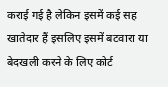कराई गई है लेकिन इसमें कई सह खातेदार हैं इसलिए इसमें बटवारा या बेदखली करने के लिए कोर्ट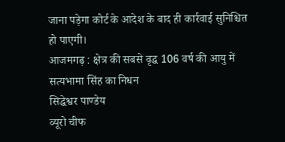जाना पड़ेगा कोर्ट के आदेश के बाद ही कार्रवाई सुनिश्चित हो पाएगी।
आजमगढ़ : क्षेत्र की सबसे वृद्ध 106 वर्ष की आयु में सत्यभामा सिंह का निधन
सिद्धेश्वर पाण्डेय
व्यूरो चीफ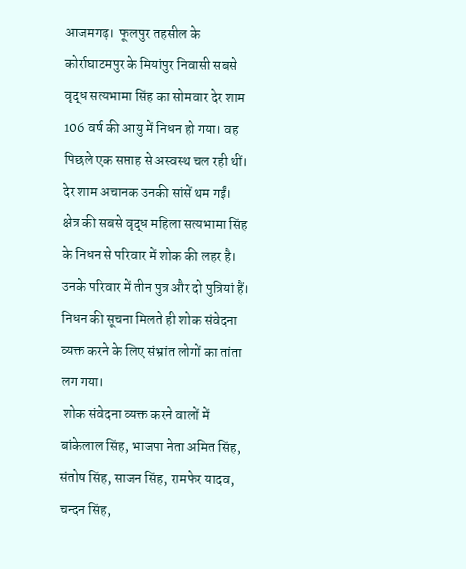आजमगढ़।  फूलपुर तहसील के कोर्राघाटमपुर के मियांपुर निवासी सबसे वृद्ध सत्यभामा सिंह का सोमवार देर शाम 106 वर्ष की आयु में निधन हो गया। वह पिछले एक सप्ताह से अस्वस्थ चल रही थीं। देर शाम अचानक उनकी सांसें थम गईं।
क्षेत्र की सबसे वृद्ध महिला सत्यभामा सिंह के निधन से परिवार में शोक की लहर है। उनके परिवार में तीन पुत्र और दो पुत्रियां हैं। निधन की सूचना मिलते ही शोक संवेदना व्यक्त करने के लिए संभ्रांत लोगों का तांता लग गया।
 शोक संवेदना व्यक्त करने वालों में  बांकेलाल सिंह, भाजपा नेता अमित सिंह, संतोष सिंह, साजन सिंह, रामफेर यादव, चन्दन सिंह,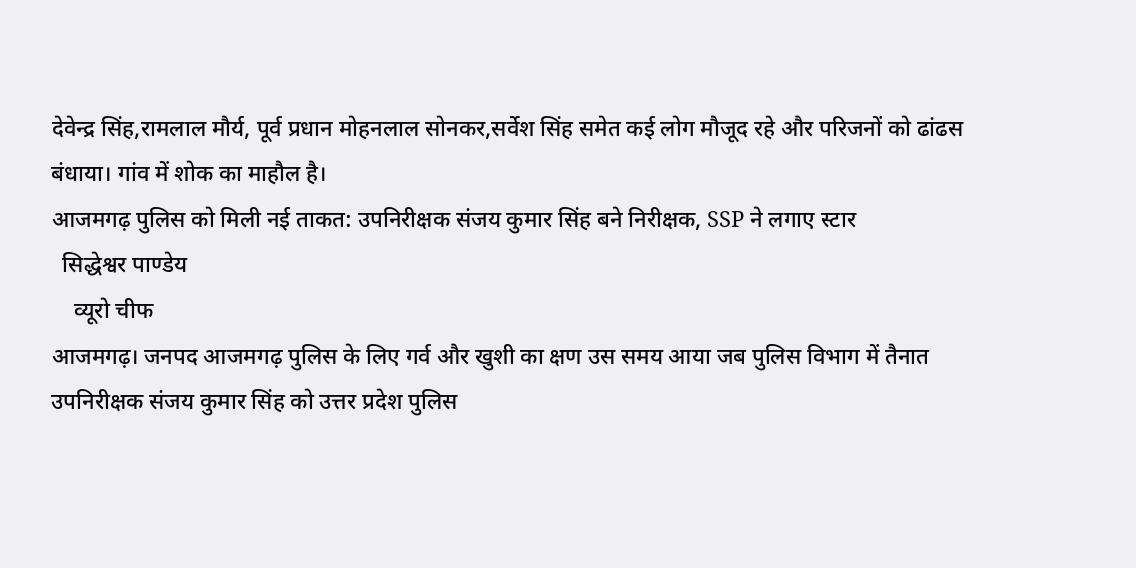देवेन्द्र सिंह,रामलाल मौर्य, पूर्व प्रधान मोहनलाल सोनकर,सर्वेश सिंह समेत कई लोग मौजूद रहे और परिजनों को ढांढस बंधाया। गांव में शोक का माहौल है।
आजमगढ़ पुलिस को मिली नई ताकत: उपनिरीक्षक संजय कुमार सिंह बने निरीक्षक, SSP ने लगाए स्टार
  सिद्धेश्वर पाण्डेय
    व्यूरो चीफ
आजमगढ़। जनपद आजमगढ़ पुलिस के लिए गर्व और खुशी का क्षण उस समय आया जब पुलिस विभाग में तैनात उपनिरीक्षक संजय कुमार सिंह को उत्तर प्रदेश पुलिस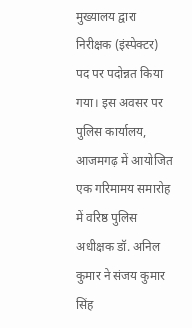मुख्यालय द्वारा निरीक्षक (इंस्पेक्टर) पद पर पदोन्नत किया गया। इस अवसर पर पुलिस कार्यालय, आजमगढ़ में आयोजित एक गरिमामय समारोह में वरिष्ठ पुलिस अधीक्षक डॉ. अनिल कुमार ने संजय कुमार सिंह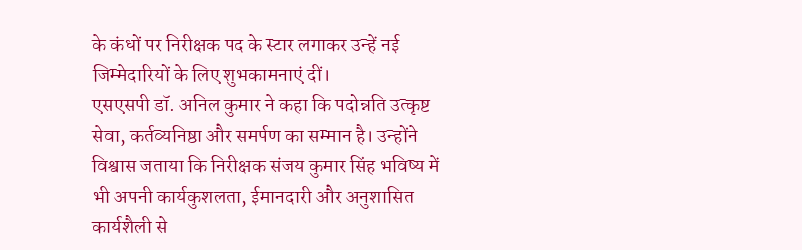के कंधों पर निरीक्षक पद के स्टार लगाकर उन्हें नई जिम्मेदारियों के लिए शुभकामनाएं दीं।
एसएसपी डॉ. अनिल कुमार ने कहा कि पदोन्नति उत्कृष्ट सेवा, कर्तव्यनिष्ठा और समर्पण का सम्मान है। उन्होंने विश्वास जताया कि निरीक्षक संजय कुमार सिंह भविष्य में भी अपनी कार्यकुशलता, ईमानदारी और अनुशासित कार्यशैली से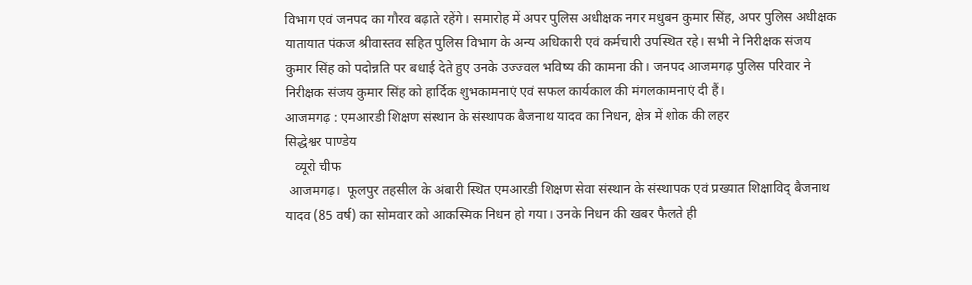विभाग एवं जनपद का गौरव बढ़ाते रहेंगे। समारोह में अपर पुलिस अधीक्षक नगर मधुबन कुमार सिंह, अपर पुलिस अधीक्षक यातायात पंकज श्रीवास्तव सहित पुलिस विभाग के अन्य अधिकारी एवं कर्मचारी उपस्थित रहे। सभी ने निरीक्षक संजय कुमार सिंह को पदोन्नति पर बधाई देते हुए उनके उज्ज्वल भविष्य की कामना की। जनपद आजमगढ़ पुलिस परिवार ने निरीक्षक संजय कुमार सिंह को हार्दिक शुभकामनाएं एवं सफल कार्यकाल की मंगलकामनाएं दी हैं।
आजमगढ़ : एमआरडी शिक्षण संस्थान के संस्थापक बैजनाथ यादव का निधन, क्षेत्र में शोक की लहर
सिद्धेश्वर पाण्डेय
   व्यूरो चीफ
 आजमगढ़।  फूलपुर तहसील के अंबारी स्थित एमआरडी शिक्षण सेवा संस्थान के संस्थापक एवं प्रख्यात शिक्षाविद् बैजनाथ यादव (85 वर्ष) का सोमवार को आकस्मिक निधन हो गया। उनके निधन की खबर फैलते ही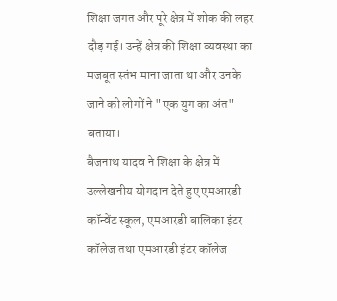शिक्षा जगत और पूरे क्षेत्र में शोक की लहर दौड़ गई। उन्हें क्षेत्र की शिक्षा व्यवस्था का मजबूत स्तंभ माना जाता था और उनके जाने को लोगों ने "एक युग का अंत" बताया।
बैजनाथ यादव ने शिक्षा के क्षेत्र में उल्लेखनीय योगदान देते हुए एमआरडी कॉन्वेंट स्कूल, एमआरडी बालिका इंटर कॉलेज तथा एमआरडी इंटर कॉलेज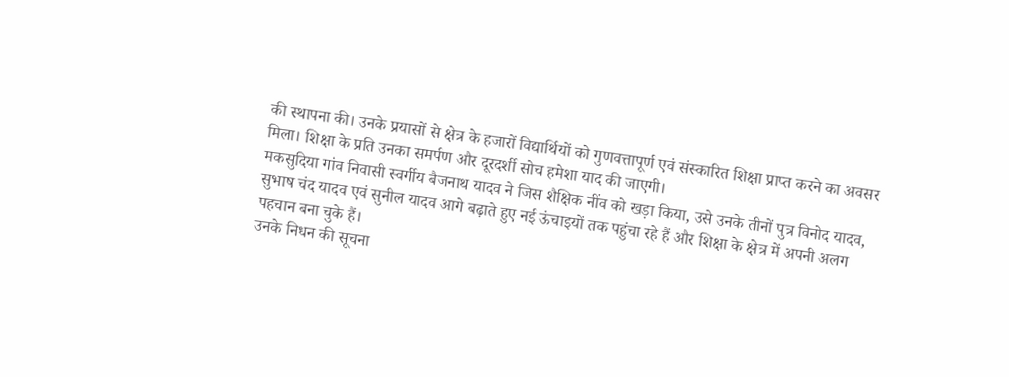की स्थापना की। उनके प्रयासों से क्षेत्र के हजारों विद्यार्थियों को गुणवत्तापूर्ण एवं संस्कारित शिक्षा प्राप्त करने का अवसर मिला। शिक्षा के प्रति उनका समर्पण और दूरदर्शी सोच हमेशा याद की जाएगी।
मकसुदिया गांव निवासी स्वर्गीय बैजनाथ यादव ने जिस शैक्षिक नींव को खड़ा किया, उसे उनके तीनों पुत्र विनोद यादव, सुभाष चंद यादव एवं सुनील यादव आगे बढ़ाते हुए नई ऊंचाइयों तक पहुंचा रहे हैं और शिक्षा के क्षेत्र में अपनी अलग पहचान बना चुके हैं।
उनके निधन की सूचना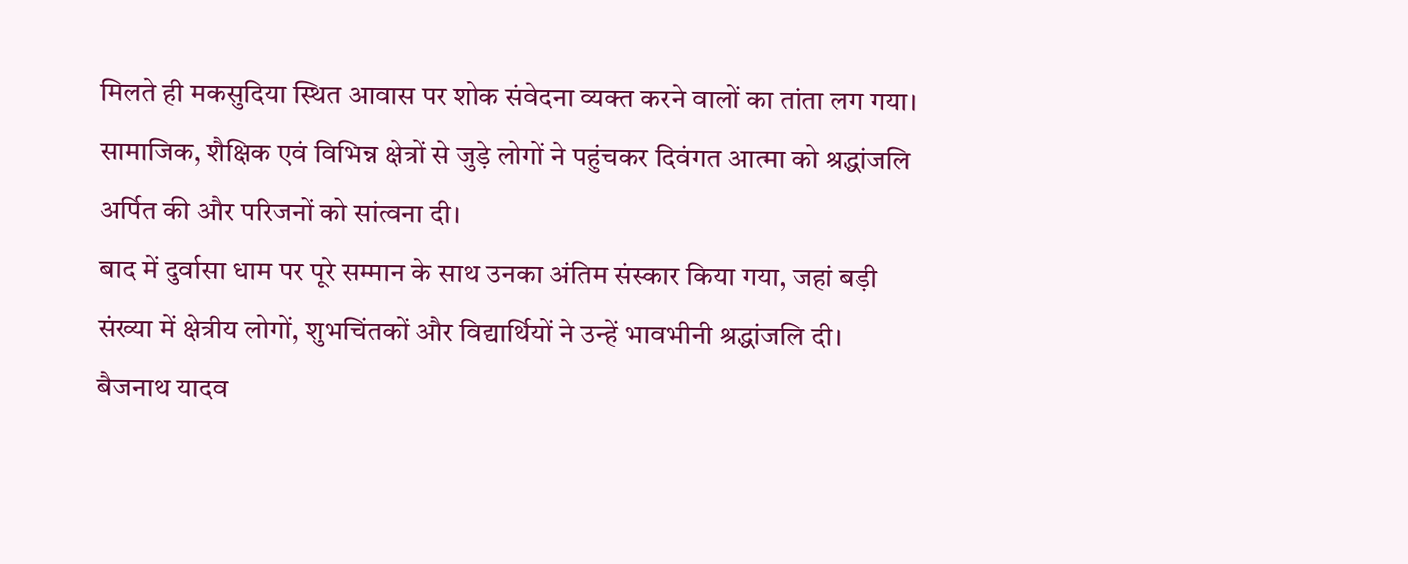मिलते ही मकसुदिया स्थित आवास पर शोक संवेदना व्यक्त करने वालों का तांता लग गया। सामाजिक, शैक्षिक एवं विभिन्न क्षेत्रों से जुड़े लोगों ने पहुंचकर दिवंगत आत्मा को श्रद्धांजलि अर्पित की और परिजनों को सांत्वना दी।
बाद में दुर्वासा धाम पर पूरे सम्मान के साथ उनका अंतिम संस्कार किया गया, जहां बड़ी संख्या में क्षेत्रीय लोगों, शुभचिंतकों और विद्यार्थियों ने उन्हें भावभीनी श्रद्धांजलि दी।
बैजनाथ यादव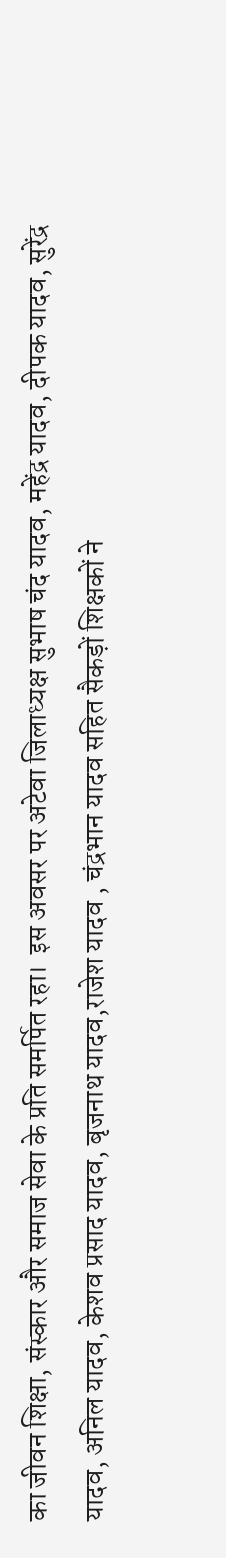का जीवन शिक्षा, संस्कार और समाज सेवा के प्रति समर्पित रहा।  इस अवसर पर अटेवा जिलाध्यक्ष सुभाष चंद यादव, महेंद्र यादव, दीपक यादव, सुरेंद्र यादव, अनिल यादव, केशव प्रसाद यादव, बृजनाथ यादव,राजेश यादव , चंद्रभान यादव सहित सैकड़ों शिक्षकों ने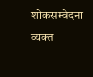शोकसम्वेदना व्यक्त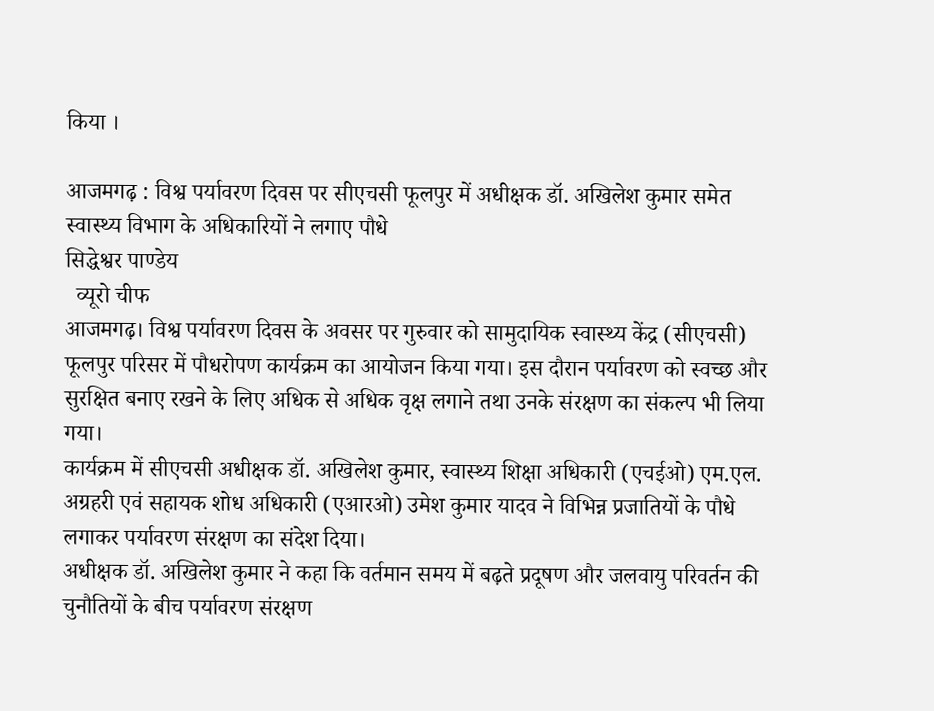किया ।

आजमगढ़ : विश्व पर्यावरण दिवस पर सीएचसी फूलपुर में अधीक्षक डॉ. अखिलेश कुमार समेत स्वास्थ्य विभाग के अधिकारियों ने लगाए पौधे
सिद्धेश्वर पाण्डेय
  व्यूरो चीफ
आजमगढ़। विश्व पर्यावरण दिवस के अवसर पर गुरुवार को सामुदायिक स्वास्थ्य केंद्र (सीएचसी) फूलपुर परिसर में पौधरोपण कार्यक्रम का आयोजन किया गया। इस दौरान पर्यावरण को स्वच्छ और सुरक्षित बनाए रखने के लिए अधिक से अधिक वृक्ष लगाने तथा उनके संरक्षण का संकल्प भी लिया गया।
कार्यक्रम में सीएचसी अधीक्षक डॉ. अखिलेश कुमार, स्वास्थ्य शिक्षा अधिकारी (एचईओ) एम.एल. अग्रहरी एवं सहायक शोध अधिकारी (एआरओ) उमेश कुमार यादव ने विभिन्न प्रजातियों के पौधे लगाकर पर्यावरण संरक्षण का संदेश दिया।
अधीक्षक डॉ. अखिलेश कुमार ने कहा कि वर्तमान समय में बढ़ते प्रदूषण और जलवायु परिवर्तन की चुनौतियों के बीच पर्यावरण संरक्षण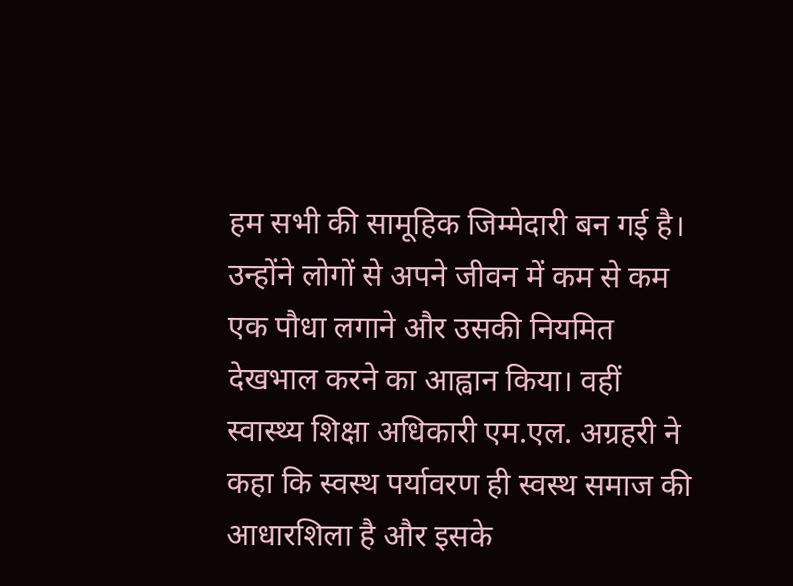हम सभी की सामूहिक जिम्मेदारी बन गई है। उन्होंने लोगों से अपने जीवन में कम से कम एक पौधा लगाने और उसकी नियमित देखभाल करने का आह्वान किया। वहीं स्वास्थ्य शिक्षा अधिकारी एम.एल. अग्रहरी ने कहा कि स्वस्थ पर्यावरण ही स्वस्थ समाज की आधारशिला है और इसके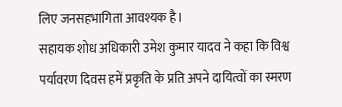लिए जनसहभागिता आवश्यक है।
सहायक शोध अधिकारी उमेश कुमार यादव ने कहा कि विश्व पर्यावरण दिवस हमें प्रकृति के प्रति अपने दायित्वों का स्मरण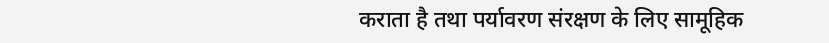कराता है तथा पर्यावरण संरक्षण के लिए सामूहिक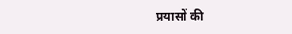प्रयासों की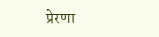प्रेरणा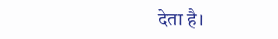देता है।